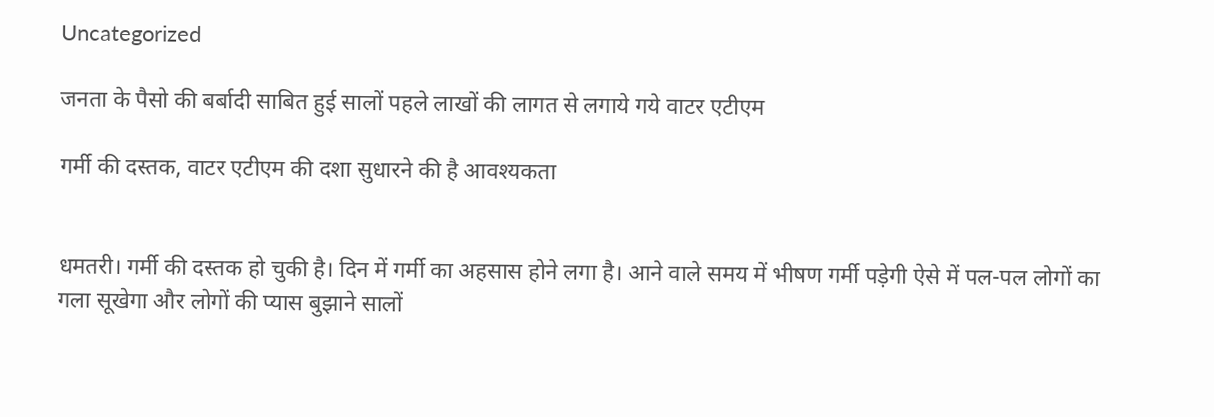Uncategorized

जनता के पैसो की बर्बादी साबित हुई सालों पहले लाखों की लागत से लगाये गये वाटर एटीएम

गर्मी की दस्तक, वाटर एटीएम की दशा सुधारने की है आवश्यकता


धमतरी। गर्मी की दस्तक हो चुकी है। दिन में गर्मी का अहसास होने लगा है। आने वाले समय में भीषण गर्मी पड़ेगी ऐसे में पल-पल लोगों का गला सूखेगा और लोगों की प्यास बुझाने सालों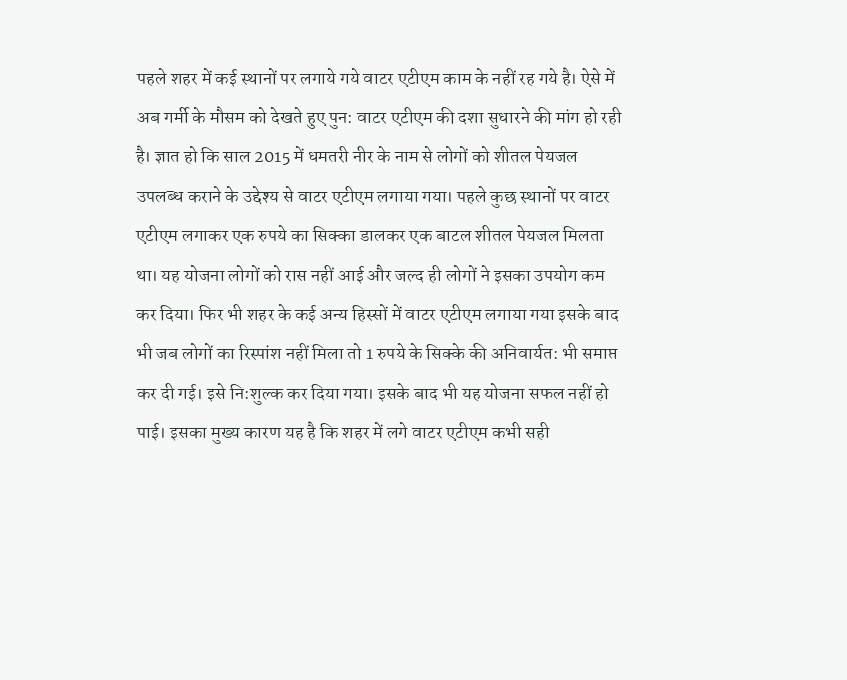पहले शहर में कई स्थानों पर लगाये गये वाटर एटीएम काम के नहीं रह गये है। ऐसे में अब गर्मी के मौसम को देखते हुए पुन: वाटर एटीएम की दशा सुधारने की मांग हो रही है। ज्ञात हो कि साल 2015 में धमतरी नीर के नाम से लोगों को शीतल पेयजल उपलब्ध कराने के उद्देश्य से वाटर एटीएम लगाया गया। पहले कुछ स्थानों पर वाटर एटीएम लगाकर एक रुपये का सिक्का डालकर एक बाटल शीतल पेयजल मिलता था। यह योजना लोगों को रास नहीं आई और जल्द ही लोगों ने इसका उपयोग कम कर दिया। फिर भी शहर के कई अन्य हिस्सों में वाटर एटीएम लगाया गया इसके बाद भी जब लोगों का रिस्पांश नहीं मिला तो 1 रुपये के सिक्के की अनिवार्यत: भी समाप्त कर दी गई। इसे नि:शुल्क कर दिया गया। इसके बाद भी यह योजना सफल नहीं हो पाई। इसका मुख्य कारण यह है कि शहर में लगे वाटर एटीएम कभी सही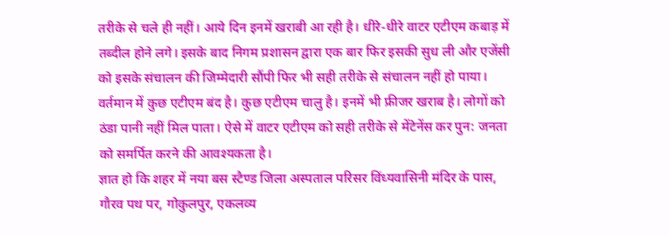तरीके से चले ही नहीं। आये दिन इनमें खराबी आ रही है। धीरे-धीरे वाटर एटीएम कबाड़ में तब्दील होने लगे। इसके बाद निगम प्रशासन द्वारा एक बार फिर इसकी सुध ली और एजेंसी को इसके संचालन की जिम्मेदारी सौंपी फिर भी सही तरीके से संचालन नहीं हो पाया। वर्तमान में कुछ एटीएम बंद है। कुछ एटीएम चालु है। इनमें भी फ्रीजर खराब है। लोगों को ठंडा पानी नहीं मिल पाता। ऐसे में वाटर एटीएम को सही तरीके से मेंटेनेंस कर पुन: जनता को समर्पित करने की आवश्यकता है।
ज्ञात हो कि शहर में नया बस स्टैण्ड जिला अस्पताल परिसर विंध्यवासिनी मंदिर के पास, गौरव पथ पर, गोकुलपुर, एकलव्य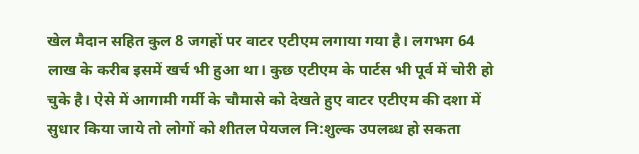खेल मैदान सहित कुल 8 जगहों पर वाटर एटीएम लगाया गया है। लगभग 64 लाख के करीब इसमें खर्च भी हुआ था। कुछ एटीएम के पार्टस भी पूर्व में चोरी हो चुके है। ऐसे में आगामी गर्मी के चौमासे को देखते हुए वाटर एटीएम की दशा में सुधार किया जाये तो लोगों को शीतल पेयजल नि:शुल्क उपलब्ध हो सकता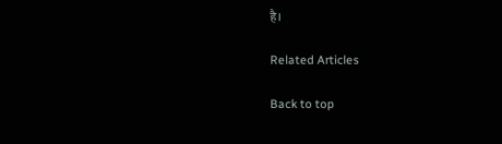है।

Related Articles

Back to top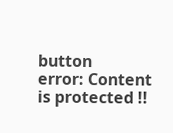button
error: Content is protected !!